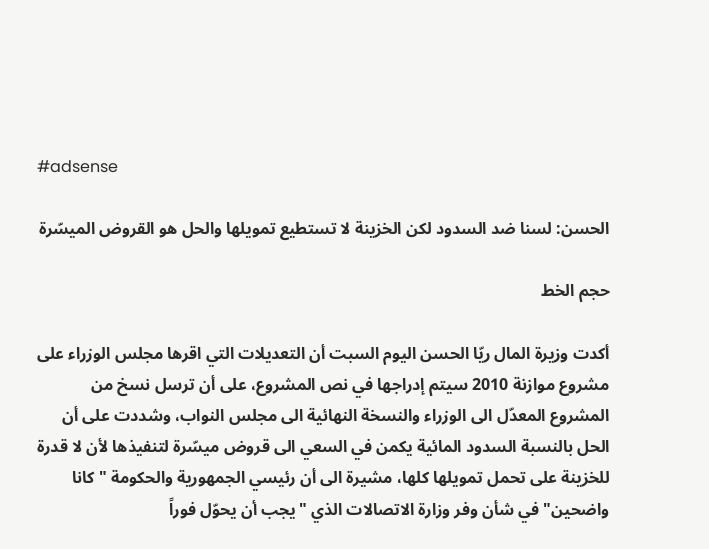#adsense

الحسن: لسنا ضد السدود لكن الخزينة لا تستطيع تمويلها والحل هو القروض الميسّرة

حجم الخط

أكدت وزيرة المال ريّا الحسن اليوم السبت أن التعديلات التي اقرها مجلس الوزراء على مشروع موازنة 2010 سيتم إدراجها في نص المشروع، على أن ترسل نسخ من المشروع المعدّل الى الوزراء والنسخة النهائية الى مجلس النواب، وشددت على أن الحل بالنسبة السدود المائية يكمن في السعي الى قروض ميسّرة لتنفيذها لأن لا قدرة للخزينة على تحمل تمويلها كلها، مشيرة الى أن رئيسي الجمهورية والحكومة "كانا واضحين" في شأن وفر وزارة الاتصالات الذي "يجب أن يحوّل فوراً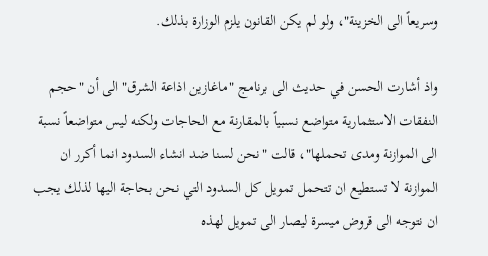وسريعاً الى الخزينة"، ولو لم يكن القانون يلزم الوزارة بذلك.

واذ أشارت الحسن في حديث الى برنامج "ماغازين اذاعة الشرق" الى أن "حجم النفقات الاستثمارية متواضع نسبياً بالمقارنة مع الحاجات ولكنه ليس متواضعاً نسبة الى الموازنة ومدى تحملها"، قالت "نحن لسنا ضد انشاء السدود انما أكرر ان الموازنة لا تستطيع ان تتحمل تمويل كل السدود التي نحن بحاجة اليها لذلك يجب ان نتوجه الى قروض ميسرة ليصار الى تمويل لهذه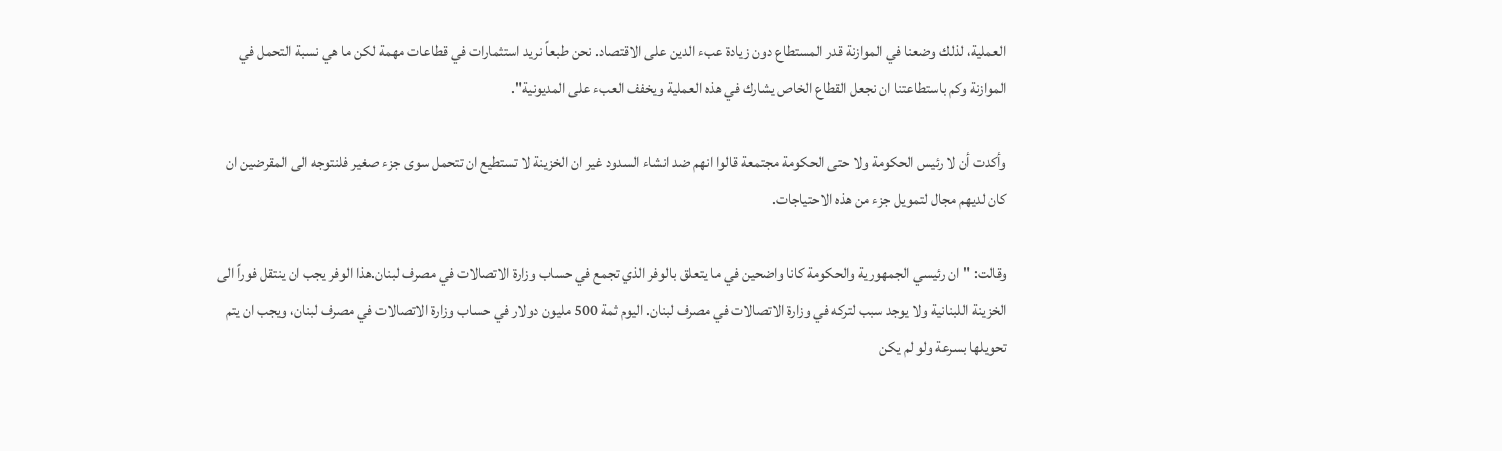العملية، لذلك وضعنا في الموازنة قدر المستطاع دون زيادة عبء الدين على الاقتصاد. نحن طبعاً نريد استثمارات في قطاعات مهمة لكن ما هي نسبة التحمل في الموازنة وكم باستطاعتنا ان نجعل القطاع الخاص يشارك في هذه العملية ويخفف العبء على المديونية".

وأكدت أن لا رئيس الحكومة ولا حتى الحكومة مجتمعة قالوا انهم ضد انشاء السدود غير ان الخزينة لا تستطيع ان تتحمل سوى جزء صغير فلنتوجه الى المقرضين ان كان لديهم مجال لتمويل جزء من هذه الاحتياجات.

وقالت: "ان رئيسي الجمهورية والحكومة كانا واضحين في ما يتعلق بالوفر الذي تجمع في حساب وزارة الاتصالات في مصرف لبنان.هذا الوفر يجب ان ينتقل فوراً الى الخزينة اللبنانية ولا يوجد سبب لتركه في وزارة الاتصالات في مصرف لبنان. اليوم ثمة 500 مليون دولار في حساب وزارة الاتصالات في مصرف لبنان، ويجب ان يتم تحويلها بسرعة ولو لم يكن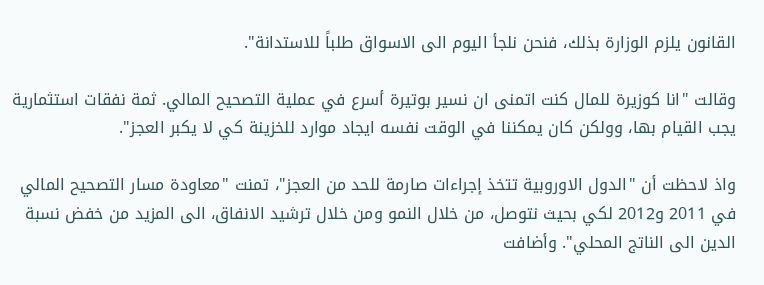القانون يلزم الوزارة بذلك، فنحن نلجأ اليوم الى الاسواق طلباً للاستدانة".

وقالت "انا كوزيرة للمال كنت اتمنى ان نسير بوتيرة أسرع في عملية التصحيح المالي. ثمة نفقات استثمارية يجب القيام بها، وولكن كان يمكننا في الوقت نفسه ايجاد موارد للخزينة كي لا يكبر العجز".

واذ لاحظت أن "الدول الاوروبية تتخذ إجراءات صارمة للحد من العجز"، تمنت "معاودة مسار التصحيح المالي في 2011 و2012 لكي بحيث نتوصل، من خلال النمو ومن خلال ترشيد الانفاق، الى المزيد من خفض نسبة الدين الى الناتج المحلي". وأضافت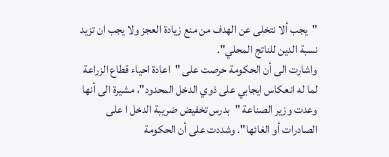"يجب ألا نتخلى عن الهدف من منع زيادة العجز ولا يجب ان تزيد نسبة الدين للناتج المحلي".
واشارت الى أن الحكومة حرصت على "اعادة احياء قطاع الزراعة لما له انعكاس ايجابي على ذوي الدخل المحدود"، مشيرة الى أنها وعدت وزير الصناعة "بدرس تخفيض ضريبة الدخل ا على الصادرات أو الغائها". وشددت على أن الحكومة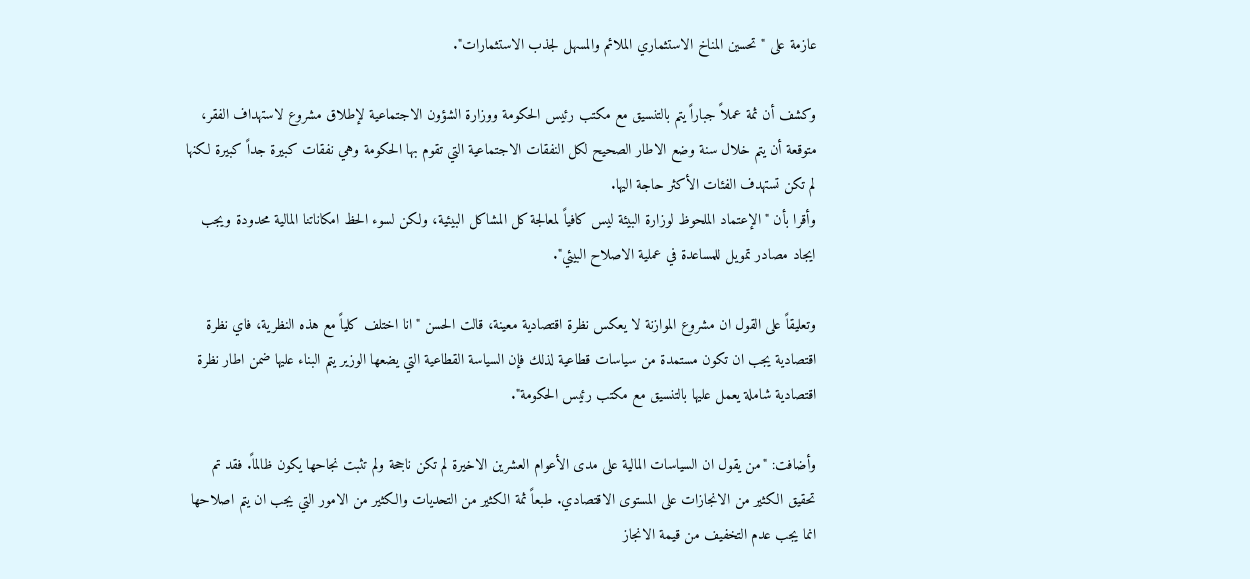عازمة على "تحسين المناخ الاستثماري الملائم والمسهل لجذب الاستثمارات".

وكشف أن ثمة عملاً جباراً يتم بالتنسيق مع مكتب رئيس الحكومة ووزارة الشؤون الاجتماعية لإطلاق مشروع لاستهداف الفقر، متوقعة أن يتم خلال سنة وضع الاطار الصحيح لكل النفقات الاجتماعية التي تقوم بها الحكومة وهي نفقات كبيرة جداً كبيرة لكنها لم تكن تستهدف الفئات الأكثر حاجة اليها.
وأقرا بأن "الإعتماد الملحوظ لوزارة البيئة ليس كافياً لمعالجة كل المشاكل البيئية، ولكن لسوء الحظ امكاناتنا المالية محدودة ويجب ايجاد مصادر تمويل للمساعدة في عملية الاصلاح البيئي".

وتعليقاً على القول ان مشروع الموازنة لا يعكس نظرة اقتصادية معينة، قالت الحسن "انا اختلف كلياً مع هذه النظرية، فاي نظرة اقتصادية يجب ان تكون مستمدة من سياسات قطاعية لذلك فإن السياسة القطاعية التي يضعها الوزير يتم البناء عليها ضمن اطار نظرة اقتصادية شاملة يعمل عليها بالتنسيق مع مكتب رئيس الحكومة".

وأضافت: "من يقول ان السياسات المالية على مدى الأعوام العشرين الاخيرة لم تكن ناجحة ولم تثبت نجاحها يكون ظالماً. فقد تم تحقيق الكثير من الانجازات على المستوى الاقتصادي. طبعاً ثمة الكثير من التحديات والكثير من الامور التي يجب ان يتم اصلاحها انما يجب عدم التخفيف من قيمة الانجاز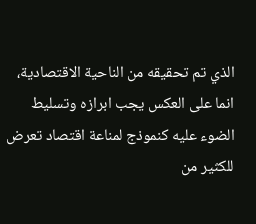الذي تم تحقيقه من الناحية الاقتصادية، انما على العكس يجب ابرازه وتسليط الضوء عليه كنموذج لمناعة اقتصاد تعرض للكثير من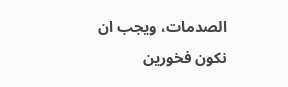الصدمات، ويجب ان نكون فخورين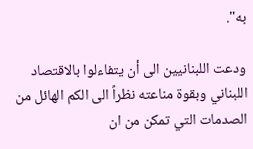به".

ودعت اللبنانيين الى أن يتفاءلوا بالاقتصاد اللبناني وبقوة مناعته نظراً الى الكم الهائل من الصدمات التي تمكن من ان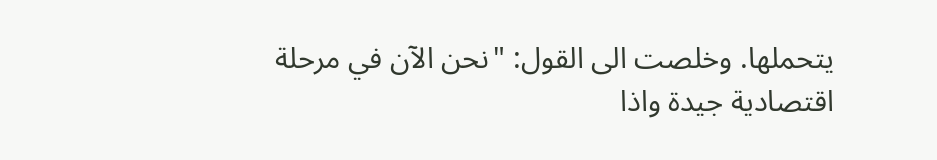يتحملها. وخلصت الى القول: "نحن الآن في مرحلة اقتصادية جيدة واذا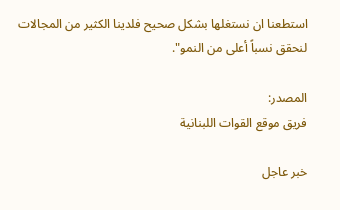استطعنا ان نستغلها بشكل صحيح فلدينا الكثير من المجالات لنحقق نسباً أعلى من النمو".

المصدر:
فريق موقع القوات اللبنانية

خبر عاجل